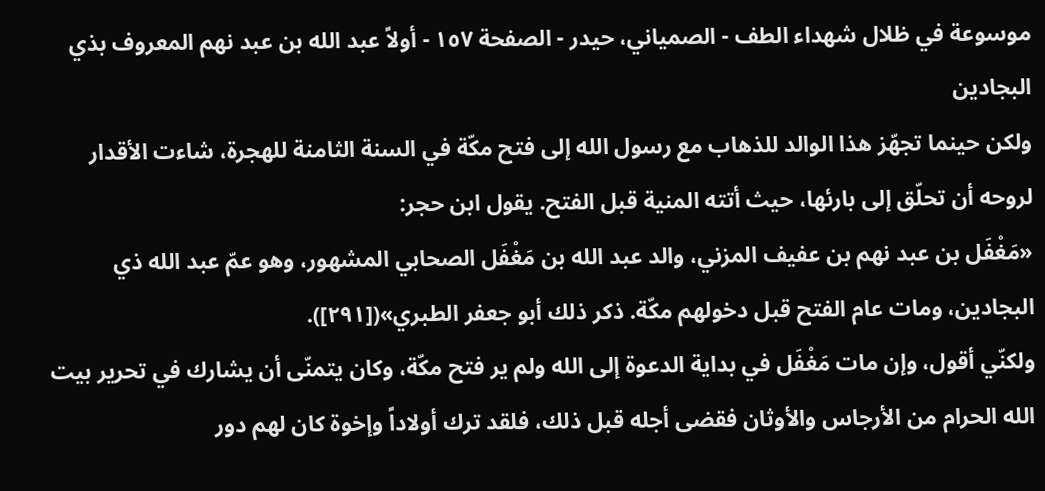موسوعة في ظلال شهداء الطف - الصمياني، حيدر - الصفحة ١٥٧ - أولاً عبد الله بن عبد نهم المعروف بذي البجادين
ولكن حينما تجهّز هذا الوالد للذهاب مع رسول الله إلى فتح مكّة في السنة الثامنة للهجرة، شاءت الأقدار لروحه أن تحلّق إلى بارئها، حيث أتته المنية قبل الفتح. يقول ابن حجر:
«مَغْفَل بن عبد نهم بن عفيف المزني، والد عبد الله بن مَغْفَل الصحابي المشهور، وهو عمّ عبد الله ذي البجادين، ومات عام الفتح قبل دخولهم مكّة. ذكر ذلك أبو جعفر الطبري»([٢٩١]).
ولكنّي أقول، وإن مات مَغْفَل في بداية الدعوة إلى الله ولم ير فتح مكّة، وكان يتمنّى أن يشارك في تحرير بيت الله الحرام من الأرجاس والأوثان فقضى أجله قبل ذلك، فلقد ترك أولاداً وإخوة كان لهم دور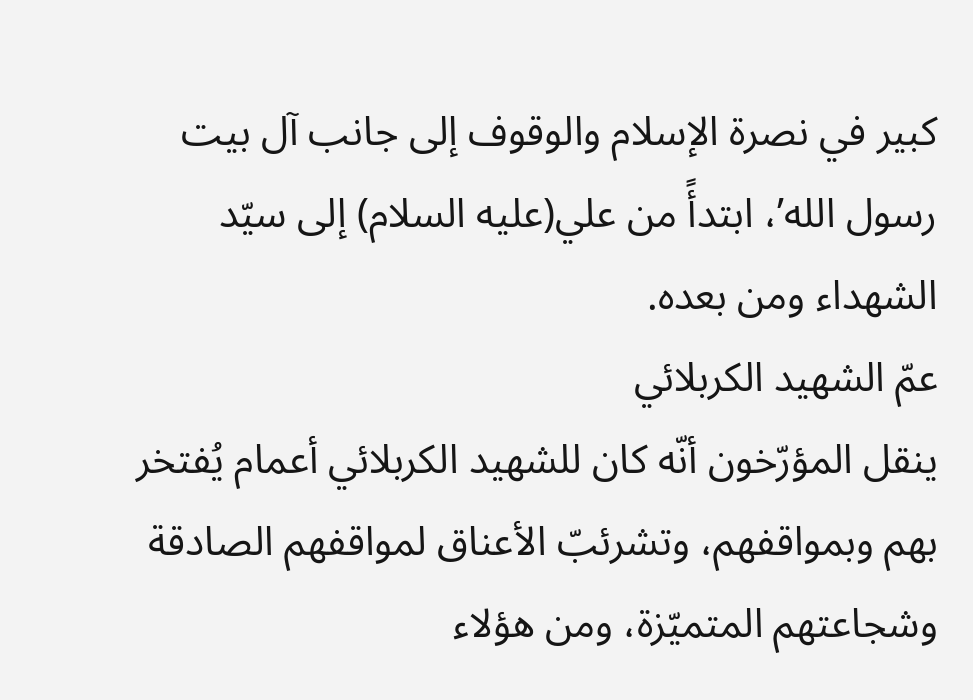كبير في نصرة الإسلام والوقوف إلى جانب آل بيت رسول الله’، ابتدأً من علي(علیه السلام) إلى سيّد الشهداء ومن بعده.
عمّ الشهيد الكربلائي
ينقل المؤرّخون أنّه كان للشهيد الكربلائي أعمام يُفتخر بهم وبمواقفهم، وتشرئبّ الأعناق لمواقفهم الصادقة وشجاعتهم المتميّزة، ومن هؤلاء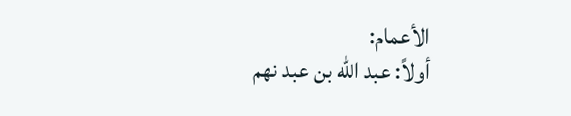الأعمام:
أولاً: عبد الله بن عبد نهم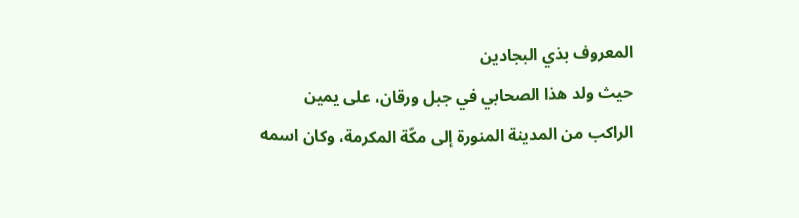المعروف بذي البجادين
حيث ولد هذا الصحابي في جبل ورقان، على يمين الراكب من المدينة المنورة إلى مكّة المكرمة، وكان اسمه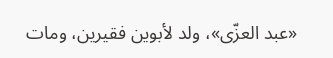«عبد العزّى»، ولد لأبوين فقيرين، ومات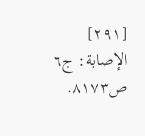[٢٩١] الإصابة: ج٦ ص٨١٧٣.